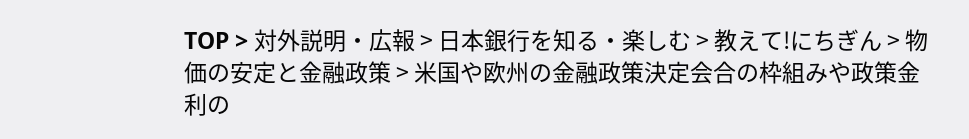TOP > 対外説明・広報 > 日本銀行を知る・楽しむ > 教えて!にちぎん > 物価の安定と金融政策 > 米国や欧州の金融政策決定会合の枠組みや政策金利の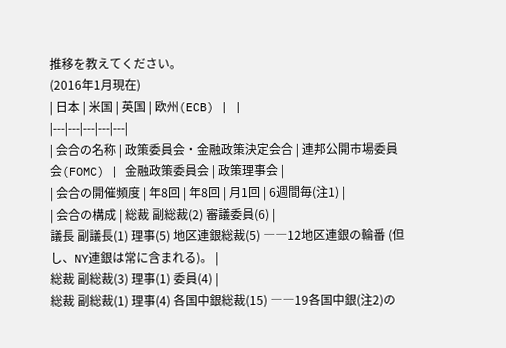推移を教えてください。
(2016年1月現在)
| 日本 | 米国 | 英国 | 欧州(ECB) | |
|---|---|---|---|---|
| 会合の名称 | 政策委員会・金融政策決定会合 | 連邦公開市場委員会(FOMC) | 金融政策委員会 | 政策理事会 |
| 会合の開催頻度 | 年8回 | 年8回 | 月1回 | 6週間毎(注1) |
| 会合の構成 | 総裁 副総裁(2) 審議委員(6) |
議長 副議長(1) 理事(5) 地区連銀総裁(5) ――12地区連銀の輪番 (但し、NY連銀は常に含まれる)。 |
総裁 副総裁(3) 理事(1) 委員(4) |
総裁 副総裁(1) 理事(4) 各国中銀総裁(15) ――19各国中銀(注2)の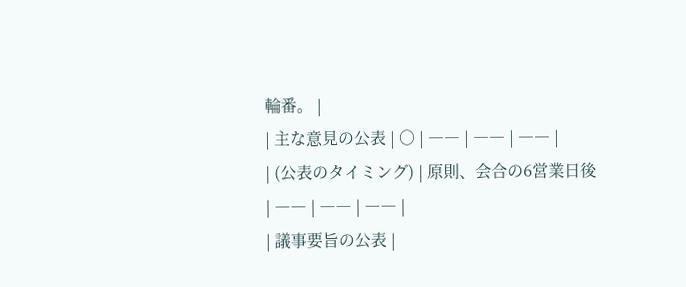輪番。 |
| 主な意見の公表 | ○ | ―― | ―― | ―― |
| (公表のタイミング) | 原則、会合の6営業日後 | ―― | ―― | ―― |
| 議事要旨の公表 |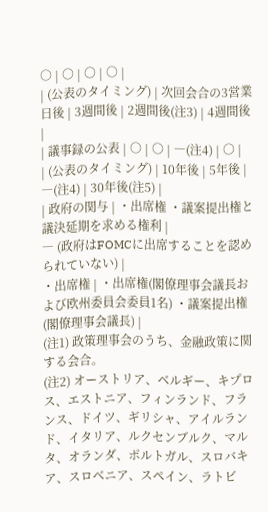○ | ○ | ○ | ○ |
| (公表のタイミング) | 次回会合の3営業日後 | 3週間後 | 2週間後(注3) | 4週間後 |
| 議事録の公表 | ○ | ○ | ―(注4) | ○ |
| (公表のタイミング) | 10年後 | 5年後 | ―(注4) | 30年後(注5) |
| 政府の関与 | ・出席権 ・議案提出権と議決延期を求める権利 |
― (政府はFOMCに出席することを認められていない) |
・出席権 | ・出席権(閣僚理事会議長および欧州委員会委員1名) ・議案提出権(閣僚理事会議長) |
(注1) 政策理事会のうち、金融政策に関する会合。
(注2) オーストリア、ベルギー、キプロス、エストニア、フィンランド、フランス、ドイツ、ギリシャ、アイルランド、イタリア、ルクセンブルク、マルタ、オランダ、ポルトガル、スロバキア、スロベニア、スペイン、ラトビ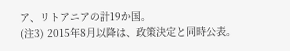ア、リトアニアの計19か国。
(注3) 2015年8月以降は、政策決定と同時公表。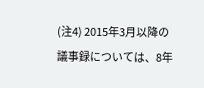(注4) 2015年3月以降の議事録については、8年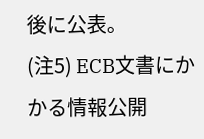後に公表。
(注5) ECB文書にかかる情報公開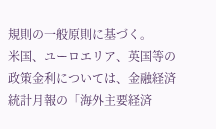規則の一般原則に基づく。
米国、ユーロエリア、英国等の政策金利については、金融経済統計月報の「海外主要経済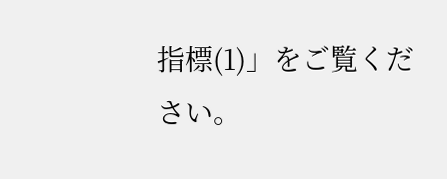指標(1)」をご覧ください。